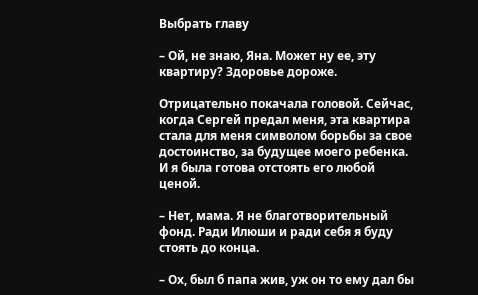Выбрать главу

– Ой, не знаю, Яна. Может ну ее, эту квартиру? Здоровье дороже.

Отрицательно покачала головой. Сейчас, когда Сергей предал меня, эта квартира стала для меня символом борьбы за свое достоинство, за будущее моего ребенка. И я была готова отстоять его любой ценой.

– Нет, мама. Я не благотворительный фонд. Ради Илюши и ради себя я буду стоять до конца.

– Ох, был б папа жив, уж он то ему дал бы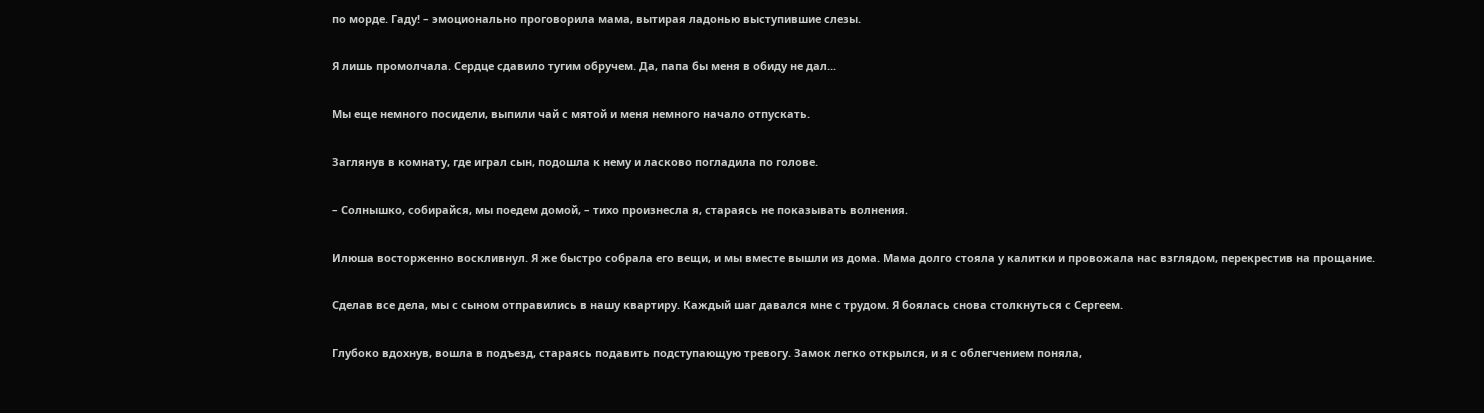по морде. Гаду! – эмоционально проговорила мама, вытирая ладонью выступившие слезы.

Я лишь промолчала. Сердце сдавило тугим обручем. Да, папа бы меня в обиду не дал...

Мы еще немного посидели, выпили чай с мятой и меня немного начало отпускать.

Заглянув в комнату, где играл сын, подошла к нему и ласково погладила по голове.

– Солнышко, собирайся, мы поедем домой, – тихо произнесла я, стараясь не показывать волнения.

Илюша восторженно воскливнул. Я же быстро собрала его вещи, и мы вместе вышли из дома. Мама долго стояла у калитки и провожала нас взглядом, перекрестив на прощание.

Сделав все дела, мы с сыном отправились в нашу квартиру. Каждый шаг давался мне с трудом. Я боялась снова столкнуться с Сергеем.

Глубоко вдохнув, вошла в подъезд, стараясь подавить подступающую тревогу. Замок легко открылся, и я с облегчением поняла,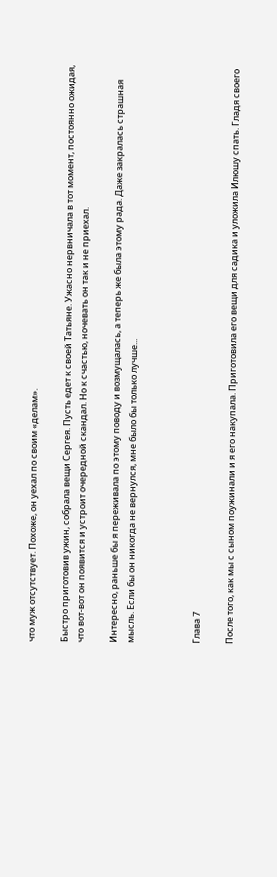что муж отсутствует. Похоже, он уехал по своим «делам».

Быстро приготовив ужин, собрала вещи Сергея. Пусть едет к своей Татьяне. Ужасно нервничала в тот момент, постоянно ожидая, что вот-вот он появится и устроит очередной скандал. Но к счастью, ночевать он так и не приехал.

Интересно, раньше бы я переживала по этому поводу и возмущалась, а теперь же была этому рада. Даже закралась страшная мысль. Если бы он никогда не вернулся, мне было бы только лучше...



Глава 7

После того, как мы с сыном поужинали и я его накупала. Приготовила его вещи для садика и уложила Илюшу спать. Гладя своего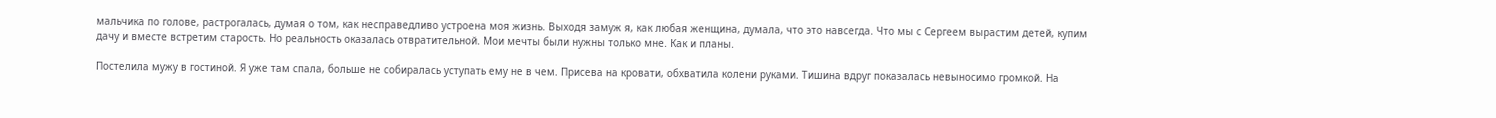мальчика по голове, растрогалась, думая о том, как несправедливо устроена моя жизнь. Выходя замуж я, как любая женщина, думала, что это навсегда. Что мы с Сергеем вырастим детей, купим дачу и вместе встретим старость. Но реальность оказалась отвратительной. Мои мечты были нужны только мне. Как и планы.

Постелила мужу в гостиной. Я уже там спала, больше не собиралась уступать ему не в чем. Присева на кровати, обхватила колени руками. Тишина вдруг показалась невыносимо громкой. На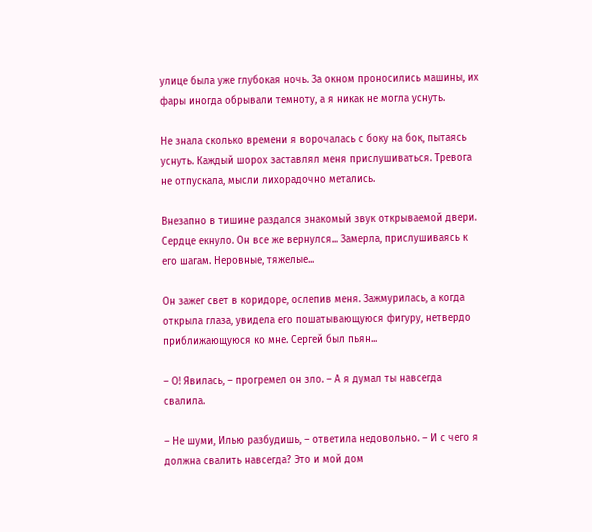улице была уже глубокая ночь. За окном проносились машины, их фары иногда обрывали темноту, а я никак не могла уснуть.

Не знала сколько времени я ворочалась с боку на бок, пытаясь уснуть. Каждый шорох заставлял меня прислушиваться. Тревога не отпускала, мысли лихорадочно метались.

Внезапно в тишине раздался знакомый звук открываемой двери. Сердце екнуло. Он все же вернулся... Замерла, прислушиваясь к его шагам. Неровные, тяжелые...

Он зажег свет в коридоре, ослепив меня. Зажмурилась, а когда открыла глаза, увидела его пошатывающуюся фигуру, нетвердо приближающуюся ко мне. Сергей был пьян...

– О! Явилась, – прогремел он зло. – А я думал ты навсегда свалила.

– Не шуми, Илью разбудишь, – ответила недовольно. – И с чего я должна свалить навсегда? Это и мой дом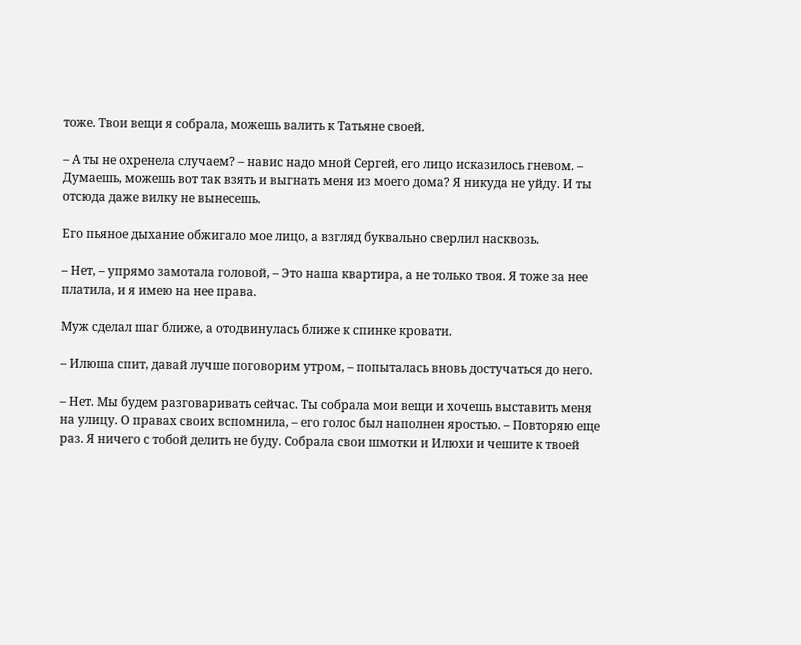тоже. Твои вещи я собрала, можешь валить к Татьяне своей.

– А ты не охренела случаем? – навис надо мной Сергей, его лицо исказилось гневом. – Думаешь, можешь вот так взять и выгнать меня из моего дома? Я никуда не уйду. И ты отсюда даже вилку не вынесешь.

Его пьяное дыхание обжигало мое лицо, а взгляд буквально сверлил насквозь.

– Нет, – упрямо замотала головой, – Это наша квартира, а не только твоя. Я тоже за нее платила, и я имею на нее права.

Муж сделал шаг ближе, а отодвинулась ближе к спинке кровати.

– Илюша спит, давай лучше поговорим утром, – попыталась вновь достучаться до него.

– Нет. Мы будем разговаривать сейчас. Ты собрала мои вещи и хочешь выставить меня на улицу. О правах своих вспомнила, – его голос был наполнен яростью. – Повторяю еще раз. Я ничего с тобой делить не буду. Собрала свои шмотки и Илюхи и чешите к твоей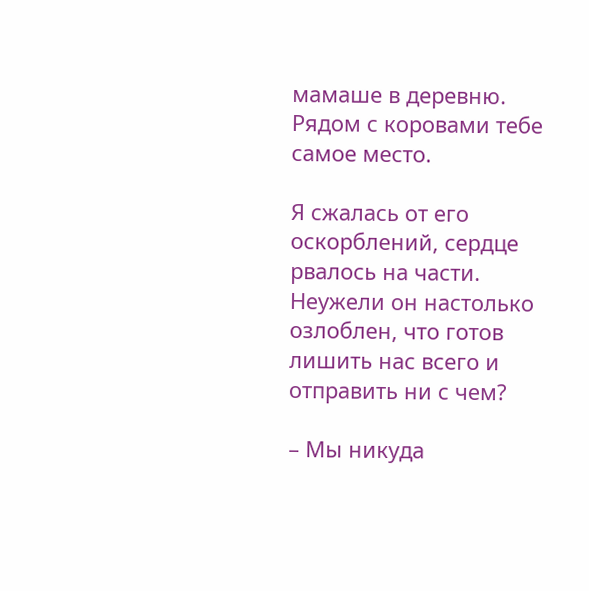мамаше в деревню. Рядом с коровами тебе самое место.

Я сжалась от его оскорблений, сердце рвалось на части. Неужели он настолько озлоблен, что готов лишить нас всего и отправить ни с чем?

– Мы никуда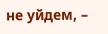не уйдем, –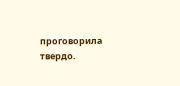проговорила твердо.